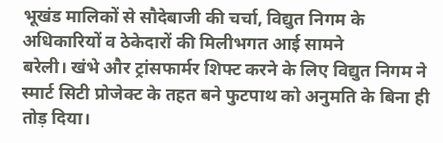भूखंड मालिकों से सौदेबाजी की चर्चा, विद्युत निगम के अधिकारियों व ठेकेदारों की मिलीभगत आई सामने
बरेली। खंभे और ट्रांसफार्मर शिफ्ट करने के लिए विद्युत निगम ने स्मार्ट सिटी प्रोजेक्ट के तहत बने फुटपाथ को अनुमति के बिना ही तोड़ दिया।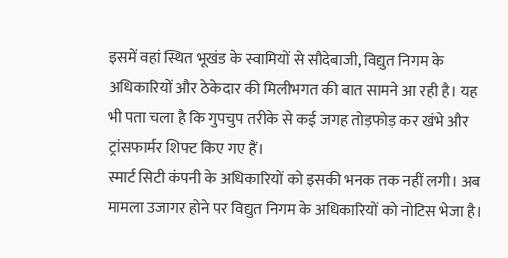इसमें वहां स्थित भूखंड के स्वामियों से सौदेबाजी, विद्युत निगम के अधिकारियों और ठेकेदार की मिलीभगत की बात सामने आ रही है। यह भी पता चला है कि गुपचुप तरीके से कई जगह तोड़फोड़ कर खंभे और ट्रांसफार्मर शिफ्ट किए गए हैं।
स्मार्ट सिटी कंपनी के अधिकारियों को इसकी भनक तक नहीं लगी। अब मामला उजागर होने पर विद्युत निगम के अधिकारियों को नोटिस भेजा है।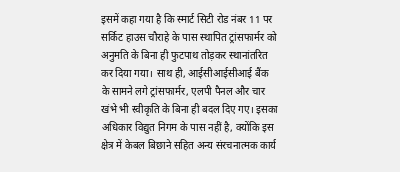इसमें कहा गया है कि स्मार्ट सिटी रोड नंबर 11 पर सर्किट हाउस चौराहे के पास स्थापित ट्रांसफार्मर को अनुमति के बिना ही फुटपाथ तोड़कर स्थानांतरित कर दिया गया। साथ ही, आईसीआईसीआई बैंक के सामने लगे ट्रांसफार्मर, एलपी पैनल और चार खंभे भी स्वीकृति के बिना ही बदल दिए गए। इसका अधिकार विद्युत निगम के पास नहीं है, क्योंकि इस क्षेत्र में केबल बिछाने सहित अन्य संरचनात्मक कार्य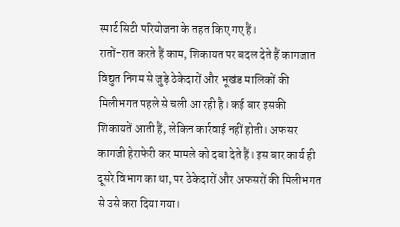स्मार्ट सिटी परियोजना के तहत किए गए हैं।
रातों-रात करते हैं काम, शिकायत पर बदल देते हैं कागजात
विद्युत निगम से जुड़े ठेकेदारों और भूखंड मालिकों की मिलीभगत पहले से चली आ रही है। कई बार इसकी शिकायतें आती हैं, लेकिन कार्रवाई नहीं होती। अफसर कागजी हेराफेरी कर मामले को दबा देते हैं। इस बार कार्य ही दूसरे विभाग का था, पर ठेकेदारों और अफसरों की मिलीभगत से उसे करा दिया गया।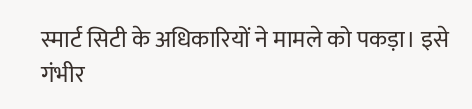स्मार्ट सिटी के अधिकारियों ने मामले को पकड़ा। इसे गंभीर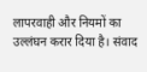लापरवाही और नियमों का उल्लंघन करार दिया है। संवाद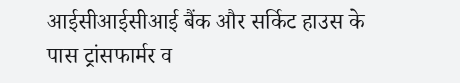आईसीआईसीआई बैंक और सर्किट हाउस के पास ट्रांसफार्मर व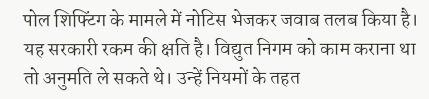पोल शिफ्टिंग के मामले में नोटिस भेजकर जवाब तलब किया है। यह सरकारी रकम की क्षति है। विद्युत निगम को काम कराना था तो अनुमति ले सकते थे। उन्हें नियमों के तहत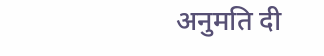अनुमति दी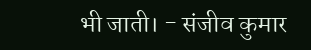भी जाती। - संजीव कुमार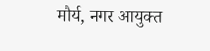मौर्य, नगर आयुक्त